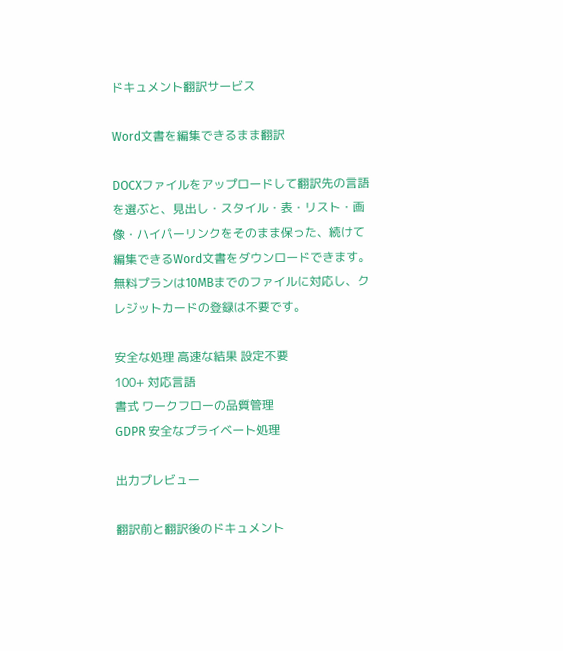ドキュメント翻訳サービス

Word文書を編集できるまま翻訳

DOCXファイルをアップロードして翻訳先の言語を選ぶと、見出し・スタイル・表・リスト・画像・ハイパーリンクをそのまま保った、続けて編集できるWord文書をダウンロードできます。無料プランは10MBまでのファイルに対応し、クレジットカードの登録は不要です。

安全な処理 高速な結果 設定不要
100+ 対応言語
書式 ワークフローの品質管理
GDPR 安全なプライベート処理

出力プレビュー

翻訳前と翻訳後のドキュメント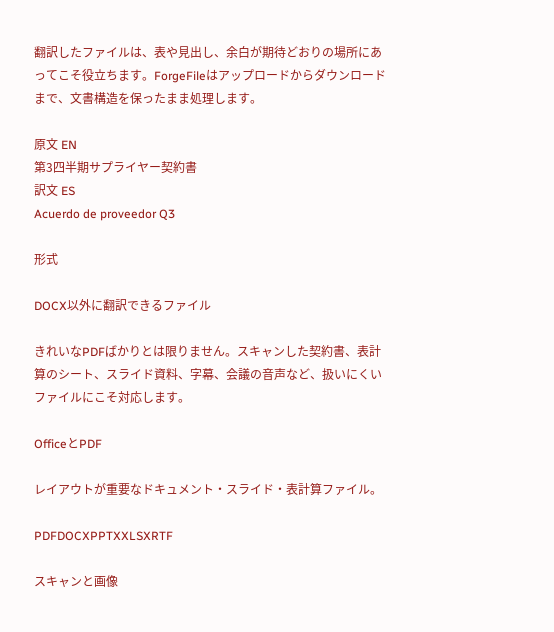翻訳したファイルは、表や見出し、余白が期待どおりの場所にあってこそ役立ちます。ForgeFileはアップロードからダウンロードまで、文書構造を保ったまま処理します。

原文 EN
第3四半期サプライヤー契約書
訳文 ES
Acuerdo de proveedor Q3

形式

DOCX以外に翻訳できるファイル

きれいなPDFばかりとは限りません。スキャンした契約書、表計算のシート、スライド資料、字幕、会議の音声など、扱いにくいファイルにこそ対応します。

OfficeとPDF

レイアウトが重要なドキュメント・スライド・表計算ファイル。

PDFDOCXPPTXXLSXRTF

スキャンと画像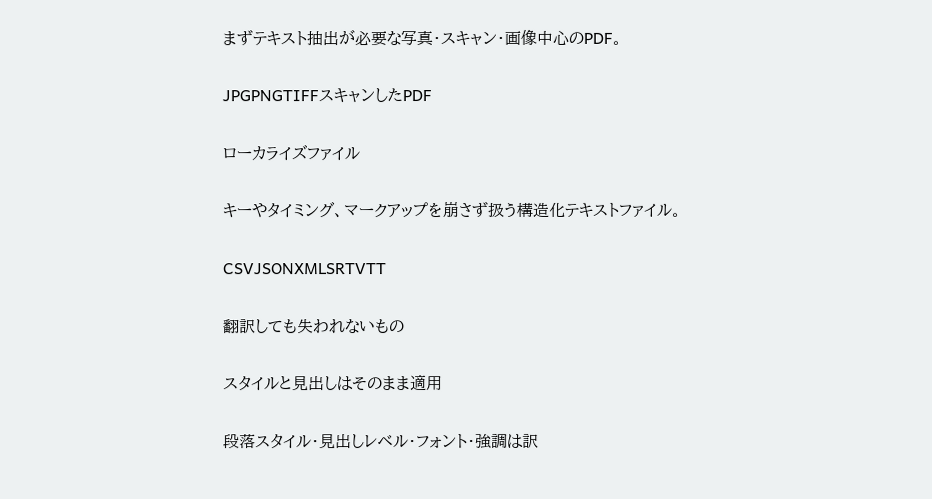まずテキスト抽出が必要な写真・スキャン・画像中心のPDF。

JPGPNGTIFFスキャンしたPDF

ローカライズファイル

キーやタイミング、マークアップを崩さず扱う構造化テキストファイル。

CSVJSONXMLSRTVTT

翻訳しても失われないもの

スタイルと見出しはそのまま適用

段落スタイル・見出しレベル・フォント・強調は訳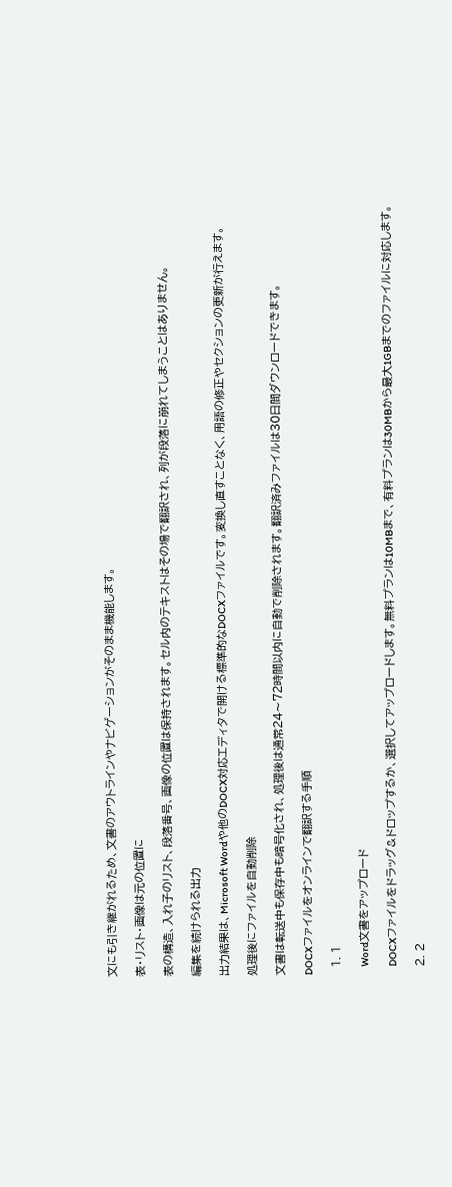文にも引き継がれるため、文書のアウトラインやナビゲーションがそのまま機能します。

表・リスト・画像は元の位置に

表の構造、入れ子のリスト、段落番号、画像の位置は保持されます。セル内のテキストはその場で翻訳され、列が段落に崩れてしまうことはありません。

編集を続けられる出力

出力結果は、Microsoft Wordや他のDOCX対応エディタで開ける標準的なDOCXファイルです。変換し直すことなく、用語の修正やセクションの更新が行えます。

処理後にファイルを自動削除

文書は転送中も保存中も暗号化され、処理後は通常24〜72時間以内に自動で削除されます。翻訳済みファイルは30日間ダウンロードできます。

DOCXファイルをオンラインで翻訳する手順

  1. 1

    Word文書をアップロード

    DOCXファイルをドラッグ&ドロップするか、選択してアップロードします。無料プランは10MBまで、有料プランは30MBから最大1GBまでのファイルに対応します。

  2. 2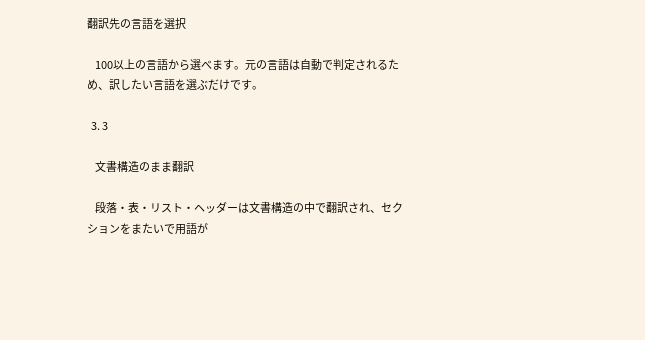翻訳先の言語を選択

    100以上の言語から選べます。元の言語は自動で判定されるため、訳したい言語を選ぶだけです。

  3. 3

    文書構造のまま翻訳

    段落・表・リスト・ヘッダーは文書構造の中で翻訳され、セクションをまたいで用語が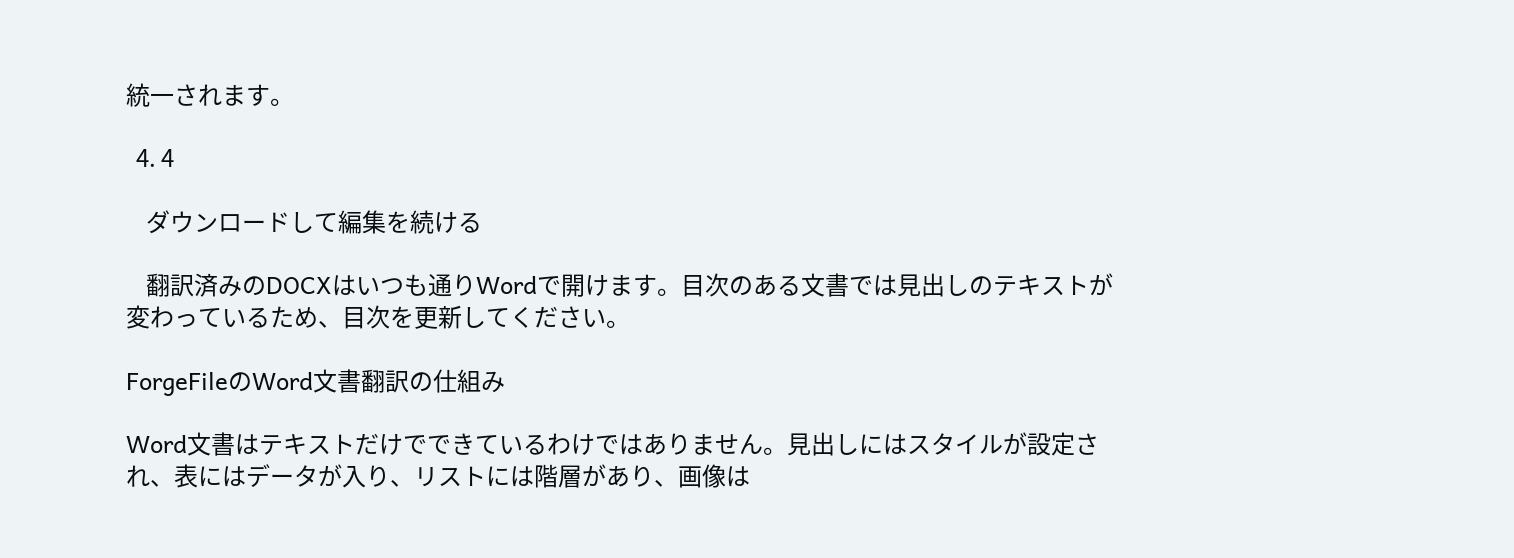統一されます。

  4. 4

    ダウンロードして編集を続ける

    翻訳済みのDOCXはいつも通りWordで開けます。目次のある文書では見出しのテキストが変わっているため、目次を更新してください。

ForgeFileのWord文書翻訳の仕組み

Word文書はテキストだけでできているわけではありません。見出しにはスタイルが設定され、表にはデータが入り、リストには階層があり、画像は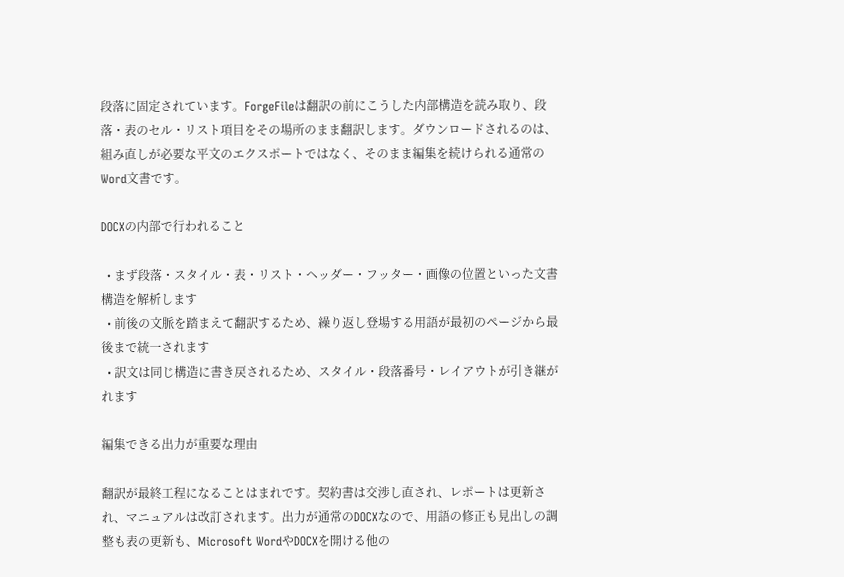段落に固定されています。ForgeFileは翻訳の前にこうした内部構造を読み取り、段落・表のセル・リスト項目をその場所のまま翻訳します。ダウンロードされるのは、組み直しが必要な平文のエクスポートではなく、そのまま編集を続けられる通常のWord文書です。

DOCXの内部で行われること

  • まず段落・スタイル・表・リスト・ヘッダー・フッター・画像の位置といった文書構造を解析します
  • 前後の文脈を踏まえて翻訳するため、繰り返し登場する用語が最初のページから最後まで統一されます
  • 訳文は同じ構造に書き戻されるため、スタイル・段落番号・レイアウトが引き継がれます

編集できる出力が重要な理由

翻訳が最終工程になることはまれです。契約書は交渉し直され、レポートは更新され、マニュアルは改訂されます。出力が通常のDOCXなので、用語の修正も見出しの調整も表の更新も、Microsoft WordやDOCXを開ける他の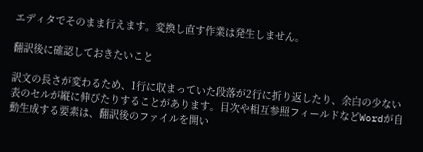エディタでそのまま行えます。変換し直す作業は発生しません。

翻訳後に確認しておきたいこと

訳文の長さが変わるため、1行に収まっていた段落が2行に折り返したり、余白の少ない表のセルが縦に伸びたりすることがあります。目次や相互参照フィールドなどWordが自動生成する要素は、翻訳後のファイルを開い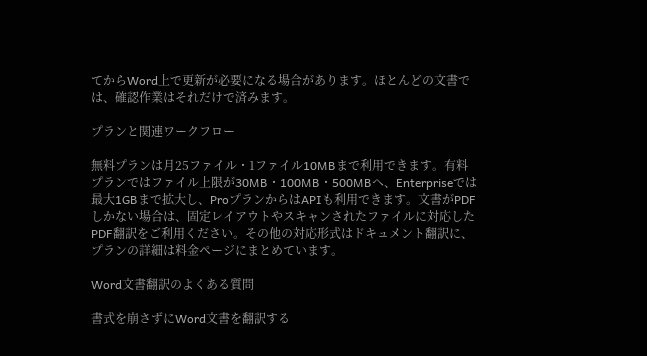てからWord上で更新が必要になる場合があります。ほとんどの文書では、確認作業はそれだけで済みます。

プランと関連ワークフロー

無料プランは月25ファイル・1ファイル10MBまで利用できます。有料プランではファイル上限が30MB・100MB・500MBへ、Enterpriseでは最大1GBまで拡大し、ProプランからはAPIも利用できます。文書がPDFしかない場合は、固定レイアウトやスキャンされたファイルに対応したPDF翻訳をご利用ください。その他の対応形式はドキュメント翻訳に、プランの詳細は料金ページにまとめています。

Word文書翻訳のよくある質問

書式を崩さずにWord文書を翻訳する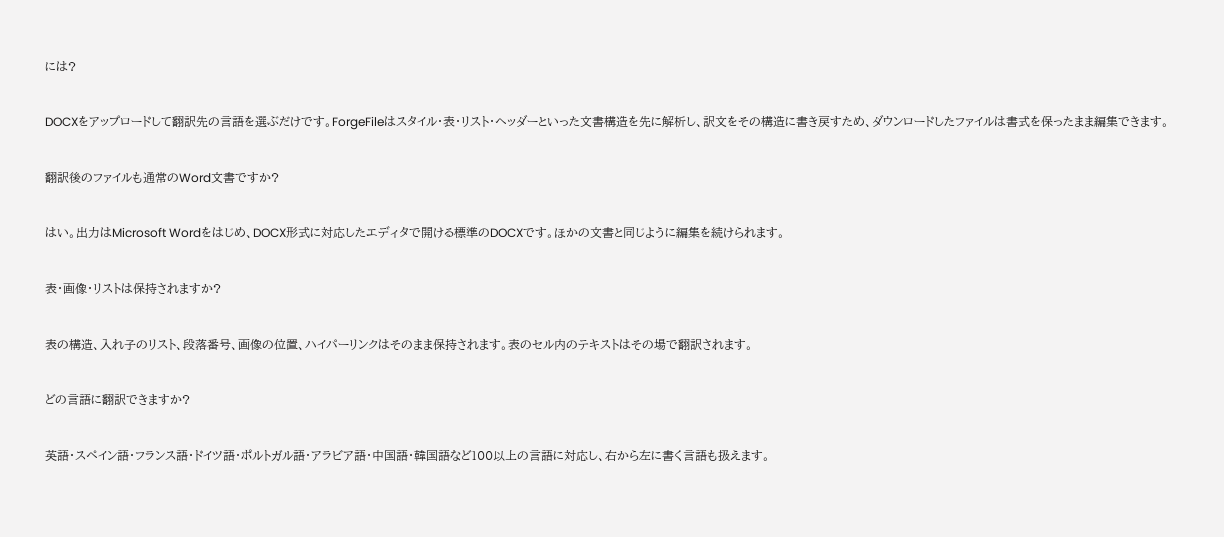には?

DOCXをアップロードして翻訳先の言語を選ぶだけです。ForgeFileはスタイル・表・リスト・ヘッダーといった文書構造を先に解析し、訳文をその構造に書き戻すため、ダウンロードしたファイルは書式を保ったまま編集できます。

翻訳後のファイルも通常のWord文書ですか?

はい。出力はMicrosoft Wordをはじめ、DOCX形式に対応したエディタで開ける標準のDOCXです。ほかの文書と同じように編集を続けられます。

表・画像・リストは保持されますか?

表の構造、入れ子のリスト、段落番号、画像の位置、ハイパーリンクはそのまま保持されます。表のセル内のテキストはその場で翻訳されます。

どの言語に翻訳できますか?

英語・スペイン語・フランス語・ドイツ語・ポルトガル語・アラビア語・中国語・韓国語など100以上の言語に対応し、右から左に書く言語も扱えます。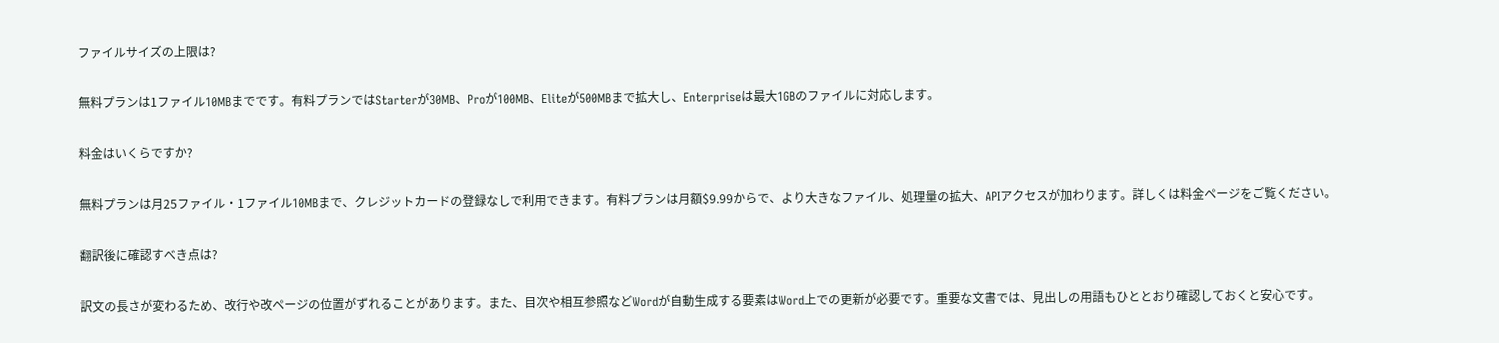ファイルサイズの上限は?

無料プランは1ファイル10MBまでです。有料プランではStarterが30MB、Proが100MB、Eliteが500MBまで拡大し、Enterpriseは最大1GBのファイルに対応します。

料金はいくらですか?

無料プランは月25ファイル・1ファイル10MBまで、クレジットカードの登録なしで利用できます。有料プランは月額$9.99からで、より大きなファイル、処理量の拡大、APIアクセスが加わります。詳しくは料金ページをご覧ください。

翻訳後に確認すべき点は?

訳文の長さが変わるため、改行や改ページの位置がずれることがあります。また、目次や相互参照などWordが自動生成する要素はWord上での更新が必要です。重要な文書では、見出しの用語もひととおり確認しておくと安心です。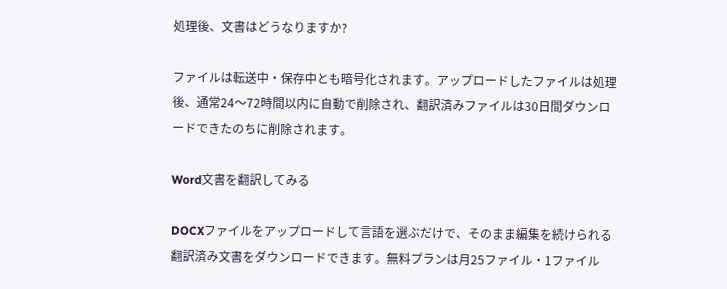処理後、文書はどうなりますか?

ファイルは転送中・保存中とも暗号化されます。アップロードしたファイルは処理後、通常24〜72時間以内に自動で削除され、翻訳済みファイルは30日間ダウンロードできたのちに削除されます。

Word文書を翻訳してみる

DOCXファイルをアップロードして言語を選ぶだけで、そのまま編集を続けられる翻訳済み文書をダウンロードできます。無料プランは月25ファイル・1ファイル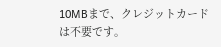10MBまで、クレジットカードは不要です。